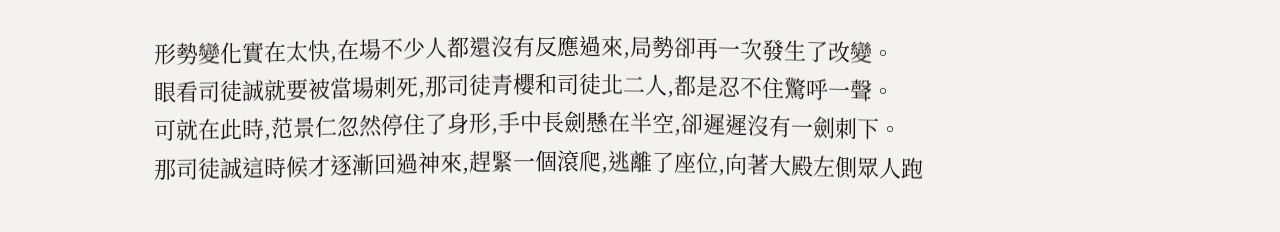形勢變化實在太快,在場不少人都還沒有反應過來,局勢卻再一次發生了改變。
眼看司徒誠就要被當場刺死,那司徒青櫻和司徒北二人,都是忍不住驚呼一聲。
可就在此時,范景仁忽然停住了身形,手中長劍懸在半空,卻遲遲沒有一劍刺下。
那司徒誠這時候才逐漸回過神來,趕緊一個滾爬,逃離了座位,向著大殿左側眾人跑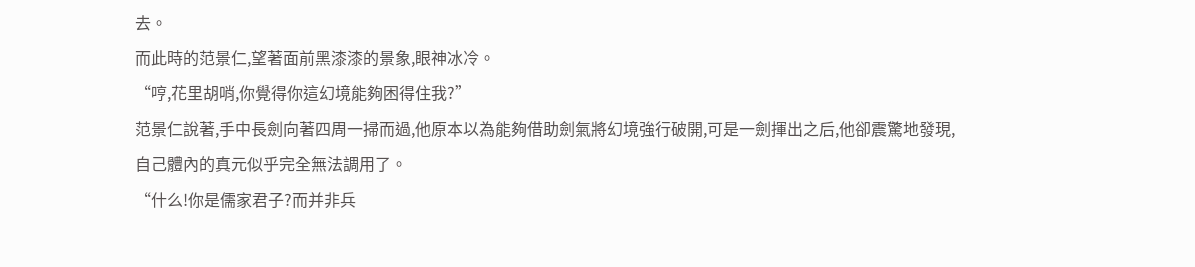去。
而此時的范景仁,望著面前黑漆漆的景象,眼神冰冷。
“哼,花里胡哨,你覺得你這幻境能夠困得住我?”
范景仁說著,手中長劍向著四周一掃而過,他原本以為能夠借助劍氣將幻境強行破開,可是一劍揮出之后,他卻震驚地發現,自己體內的真元似乎完全無法調用了。
“什么!你是儒家君子?而并非兵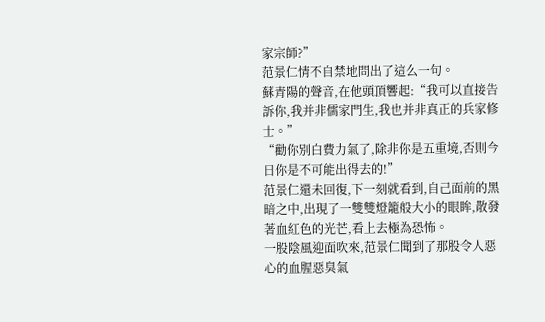家宗師?”
范景仁情不自禁地問出了這么一句。
蘇青陽的聲音,在他頭頂響起:“我可以直接告訴你,我并非儒家門生,我也并非真正的兵家修士。”
“勸你別白費力氣了,除非你是五重境,否則今日你是不可能出得去的!”
范景仁還未回復,下一刻就看到,自己面前的黑暗之中,出現了一雙雙燈籠般大小的眼眸,散發著血紅色的光芒,看上去極為恐怖。
一股陰風迎面吹來,范景仁聞到了那股令人惡心的血腥惡臭氣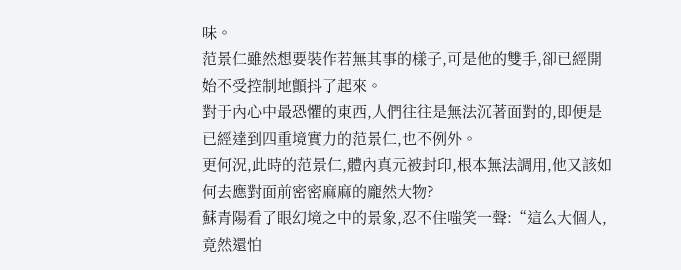味。
范景仁雖然想要裝作若無其事的樣子,可是他的雙手,卻已經開始不受控制地顫抖了起來。
對于內心中最恐懼的東西,人們往往是無法沉著面對的,即便是已經達到四重境實力的范景仁,也不例外。
更何況,此時的范景仁,體內真元被封印,根本無法調用,他又該如何去應對面前密密麻麻的龐然大物?
蘇青陽看了眼幻境之中的景象,忍不住嗤笑一聲:“這么大個人,竟然還怕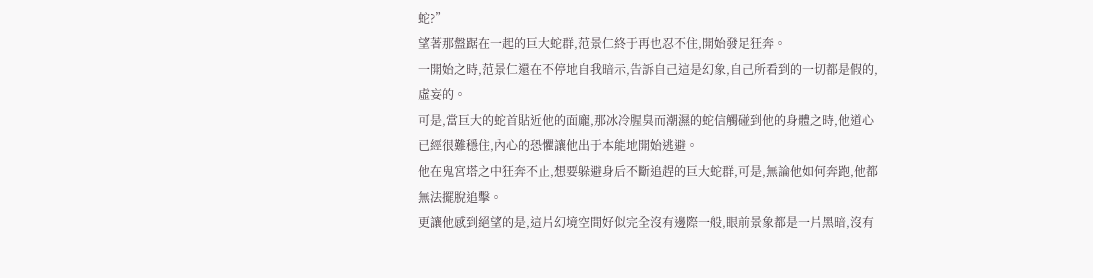蛇?”
望著那盤踞在一起的巨大蛇群,范景仁終于再也忍不住,開始發足狂奔。
一開始之時,范景仁還在不停地自我暗示,告訴自己這是幻象,自己所看到的一切都是假的,虛妄的。
可是,當巨大的蛇首貼近他的面龐,那冰冷腥臭而潮濕的蛇信觸碰到他的身體之時,他道心已經很難穩住,內心的恐懼讓他出于本能地開始逃避。
他在鬼宮塔之中狂奔不止,想要躲避身后不斷追趕的巨大蛇群,可是,無論他如何奔跑,他都無法擺脫追擊。
更讓他感到絕望的是,這片幻境空間好似完全沒有邊際一般,眼前景象都是一片黑暗,沒有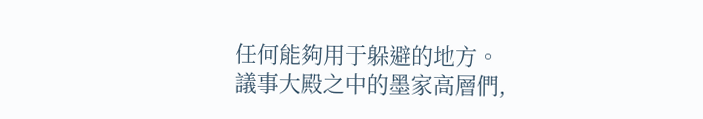任何能夠用于躲避的地方。
議事大殿之中的墨家高層們,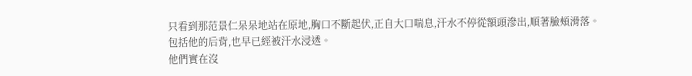只看到那范景仁呆呆地站在原地,胸口不斷起伏,正自大口喘息,汗水不停從額頭滲出,順著臉頰滑落。
包括他的后背,也早已經被汗水浸透。
他們實在沒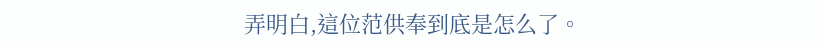弄明白,這位范供奉到底是怎么了。